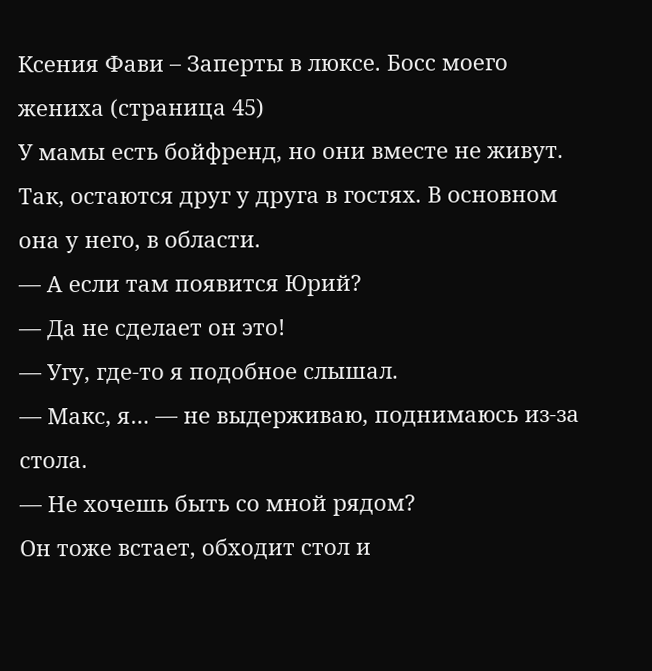Ксения Фави – Заперты в люксе. Босс моего жениха (страница 45)
У мамы есть бойфренд, но они вместе не живут. Так, остаются друг у друга в гостях. В основном она у него, в области.
— А если там появится Юрий?
— Да не сделает он это!
— Угу, где-то я подобное слышал.
— Макс, я… — не выдерживаю, поднимаюсь из-за стола.
— Не хочешь быть со мной рядом?
Он тоже встает, обходит стол и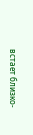встает близко-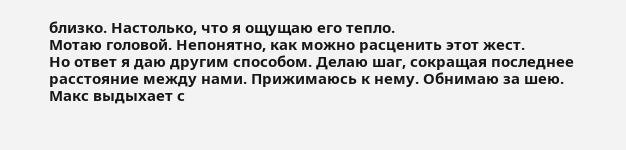близко. Настолько, что я ощущаю его тепло.
Мотаю головой. Непонятно, как можно расценить этот жест.
Но ответ я даю другим способом. Делаю шаг, сокращая последнее расстояние между нами. Прижимаюсь к нему. Обнимаю за шею.
Макс выдыхает с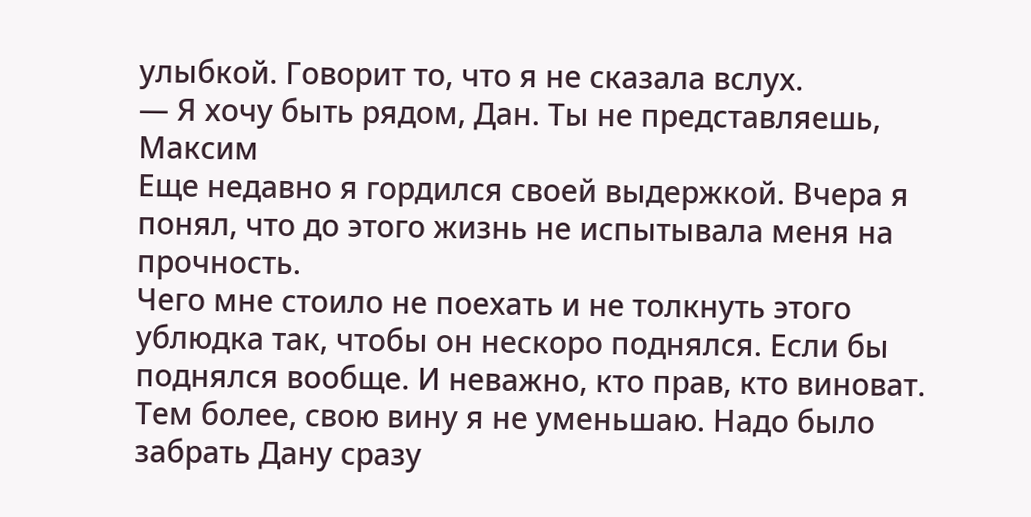улыбкой. Говорит то, что я не сказала вслух.
— Я хочу быть рядом, Дан. Ты не представляешь,
Максим
Еще недавно я гордился своей выдержкой. Вчера я понял, что до этого жизнь не испытывала меня на прочность.
Чего мне стоило не поехать и не толкнуть этого ублюдка так, чтобы он нескоро поднялся. Если бы поднялся вообще. И неважно, кто прав, кто виноват.
Тем более, свою вину я не уменьшаю. Надо было забрать Дану сразу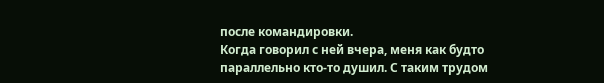после командировки.
Когда говорил с ней вчера, меня как будто параллельно кто-то душил. С таким трудом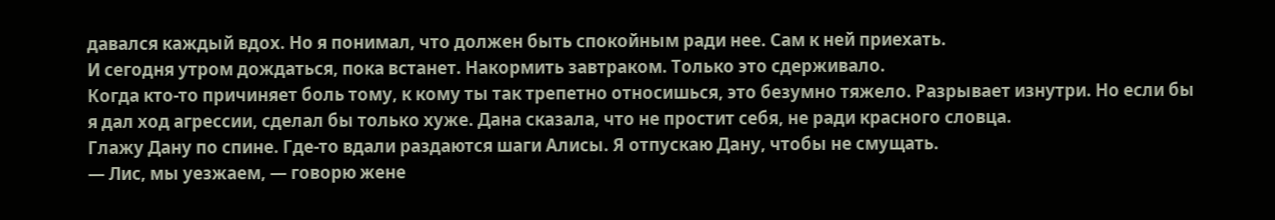давался каждый вдох. Но я понимал, что должен быть спокойным ради нее. Сам к ней приехать.
И сегодня утром дождаться, пока встанет. Накормить завтраком. Только это сдерживало.
Когда кто-то причиняет боль тому, к кому ты так трепетно относишься, это безумно тяжело. Разрывает изнутри. Но если бы я дал ход агрессии, сделал бы только хуже. Дана сказала, что не простит себя, не ради красного словца.
Глажу Дану по спине. Где-то вдали раздаются шаги Алисы. Я отпускаю Дану, чтобы не смущать.
— Лис, мы уезжаем, — говорю жене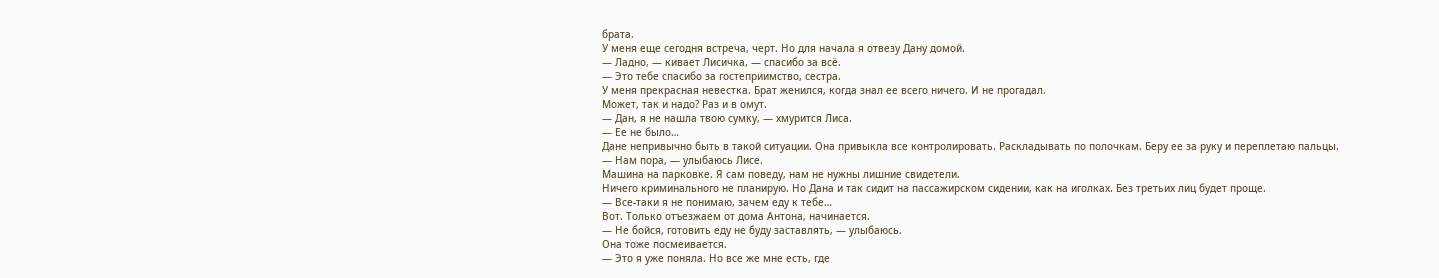брата.
У меня еще сегодня встреча, черт. Но для начала я отвезу Дану домой.
— Ладно, — кивает Лисичка, — спасибо за всё.
— Это тебе спасибо за гостеприимство, сестра.
У меня прекрасная невестка. Брат женился, когда знал ее всего ничего. И не прогадал.
Может, так и надо? Раз и в омут.
— Дан, я не нашла твою сумку, — хмурится Лиса.
— Ее не было…
Дане непривычно быть в такой ситуации. Она привыкла все контролировать. Раскладывать по полочкам. Беру ее за руку и переплетаю пальцы.
— Нам пора, — улыбаюсь Лисе.
Машина на парковке. Я сам поведу, нам не нужны лишние свидетели.
Ничего криминального не планирую. Но Дана и так сидит на пассажирском сидении, как на иголках. Без третьих лиц будет проще.
— Все-таки я не понимаю, зачем еду к тебе…
Вот. Только отъезжаем от дома Антона, начинается.
— Не бойся, готовить еду не буду заставлять, — улыбаюсь.
Она тоже посмеивается.
— Это я уже поняла. Но все же мне есть, где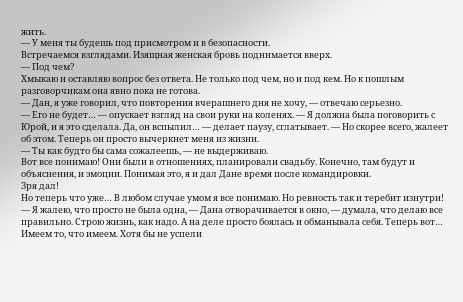жить.
— У меня ты будешь под присмотром и в безопасности.
Встречаемся взглядами. Изящная женская бровь поднимается вверх.
— Под чем?
Хмыкаю и оставляю вопрос без ответа. Не только под чем, но и под кем. Но к пошлым разговорчикам она явно пока не готова.
— Дан, я уже говорил, что повторения вчерашнего дня не хочу, — отвечаю серьезно.
— Его не будет… — опускает взгляд на свои руки на коленях. — Я должна была поговорить с Юрой, и я это сделала. Да, он вспылил… — делает паузу, сглатывает. — Но скорее всего, жалеет об этом. Теперь он просто вычеркнет меня из жизни.
— Ты как будто бы сама сожалеешь, — не выдерживаю.
Вот все понимаю! Они были в отношениях, планировали свадьбу. Конечно, там будут и объяснения, и эмоции. Понимая это, я и дал Дане время после командировки.
Зря дал!
Но теперь что уже… В любом случае умом я все понимаю. Но ревность так и теребит изнутри!
— Я жалею, что просто не была одна, — Дана отворачивается в окно, — думала, что делаю все правильно. Строю жизнь, как надо. А на деле просто боялась и обманывала себя. Теперь вот… Имеем то, что имеем. Хотя бы не успели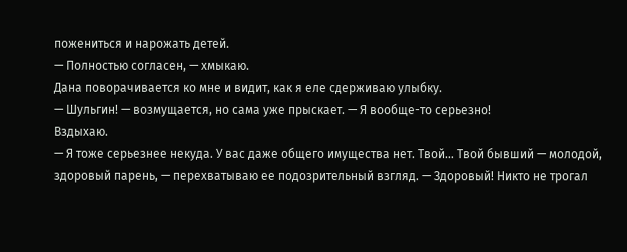пожениться и нарожать детей.
— Полностью согласен, — хмыкаю.
Дана поворачивается ко мне и видит, как я еле сдерживаю улыбку.
— Шульгин! — возмущается, но сама уже прыскает. — Я вообще-то серьезно!
Вздыхаю.
— Я тоже серьезнее некуда. У вас даже общего имущества нет. Твой… Твой бывший — молодой, здоровый парень, — перехватываю ее подозрительный взгляд. — Здоровый! Никто не трогал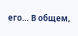его… В общем,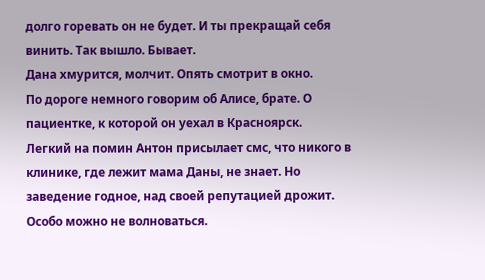долго горевать он не будет. И ты прекращай себя винить. Так вышло. Бывает.
Дана хмурится, молчит. Опять смотрит в окно.
По дороге немного говорим об Алисе, брате. О пациентке, к которой он уехал в Красноярск.
Легкий на помин Антон присылает смс, что никого в клинике, где лежит мама Даны, не знает. Но заведение годное, над своей репутацией дрожит. Особо можно не волноваться.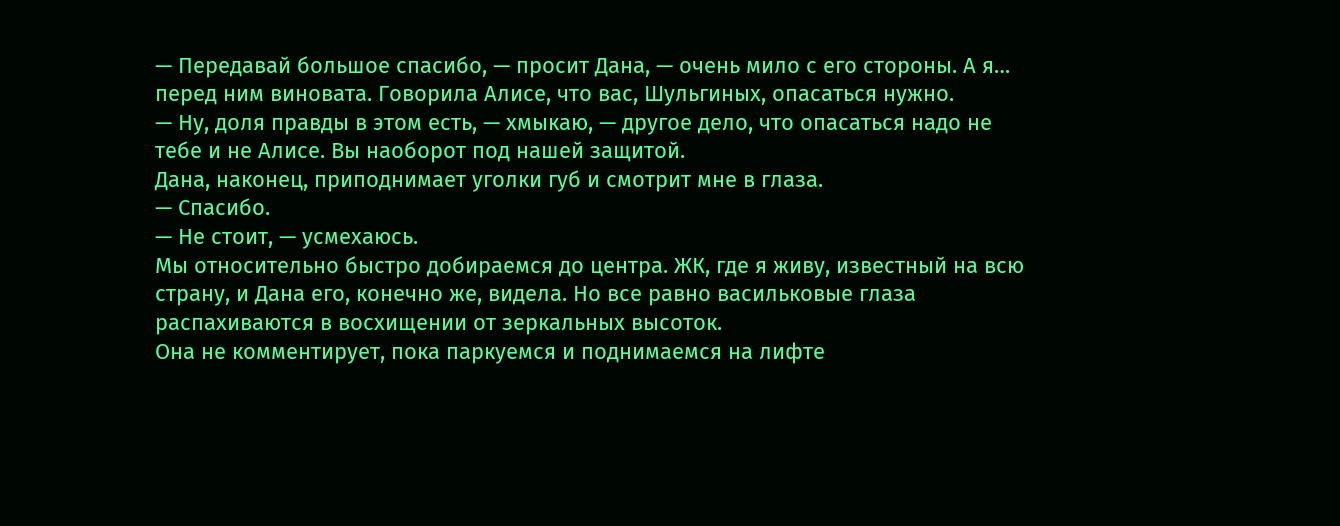— Передавай большое спасибо, — просит Дана, — очень мило с его стороны. А я… перед ним виновата. Говорила Алисе, что вас, Шульгиных, опасаться нужно.
— Ну, доля правды в этом есть, — хмыкаю, — другое дело, что опасаться надо не тебе и не Алисе. Вы наоборот под нашей защитой.
Дана, наконец, приподнимает уголки губ и смотрит мне в глаза.
— Спасибо.
— Не стоит, — усмехаюсь.
Мы относительно быстро добираемся до центра. ЖК, где я живу, известный на всю страну, и Дана его, конечно же, видела. Но все равно васильковые глаза распахиваются в восхищении от зеркальных высоток.
Она не комментирует, пока паркуемся и поднимаемся на лифте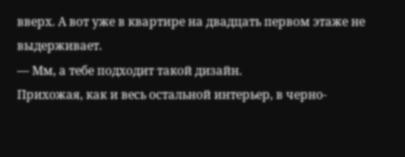вверх. А вот уже в квартире на двадцать первом этаже не выдерживает.
— Мм, а тебе подходит такой дизайн.
Прихожая, как и весь остальной интерьер, в черно-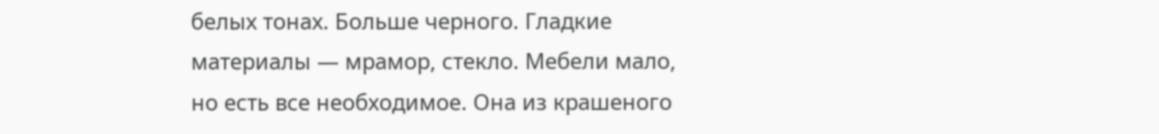белых тонах. Больше черного. Гладкие материалы — мрамор, стекло. Мебели мало, но есть все необходимое. Она из крашеного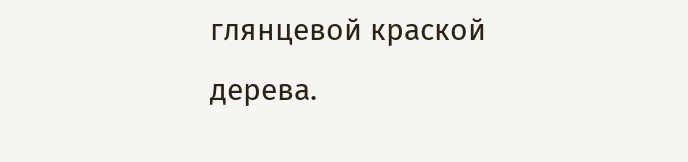глянцевой краской дерева.